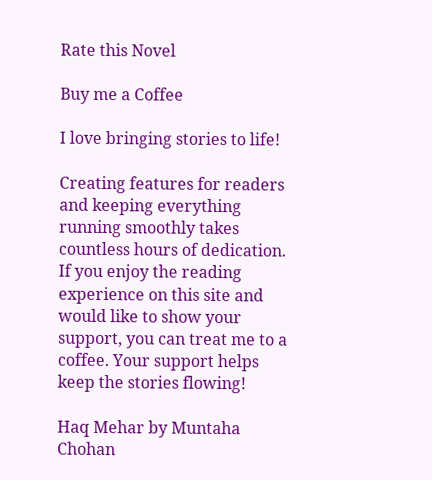Rate this Novel

Buy me a Coffee

I love bringing stories to life!

Creating features for readers and keeping everything running smoothly takes countless hours of dedication. If you enjoy the reading experience on this site and would like to show your support, you can treat me to a coffee. Your support helps keep the stories flowing!

Haq Mehar by Muntaha Chohan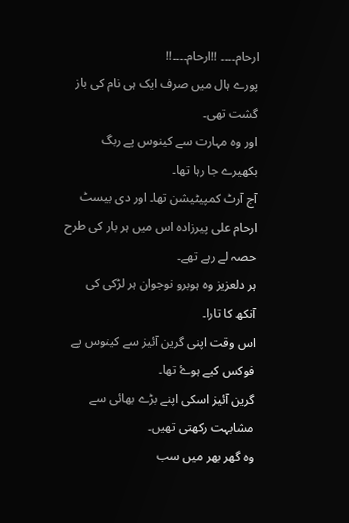ارحام۔۔۔۔ !!ارحام۔۔۔۔!!
پورے ہال میں صرف ایک ہی نام کی باز گشت تھی۔
اور وہ مہارت سے کینوس پے ربگ بکھیرے جا رہا تھا۔
آج آرٹ کمپیٹیشن تھا۔ اور دی بیسٹ ارحام علی پیرزادہ اس میں ہر بار کی طرح حصہ لے رہے تھے۔
ہر دلعزیز وہ ہوبرو نوجوان ہر لڑکی کی آنکھ کا تارا۔
اس وقت اپنی گرین آئیز سے کینوس پے فوکس کیے ہوۓ تھا۔
گرین آئیز اسکی اپنے بڑے بھائی سے مشابہت رکھتی تھیں۔
وہ گھر بھر میں سب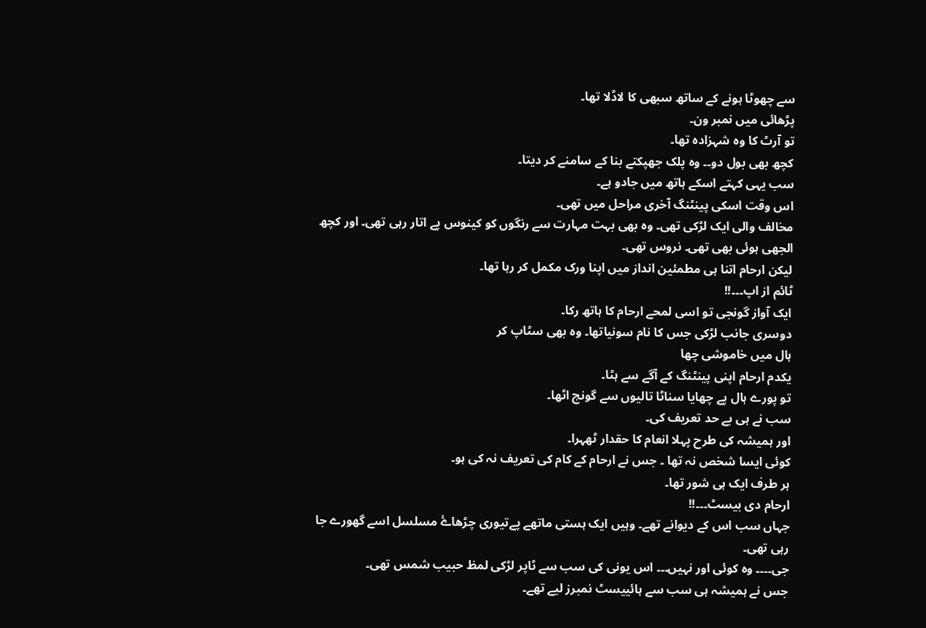سے چھوٹا ہونے کے ساتھ سبھی کا لاڈلا تھا۔
پڑھائی میں نمبر ون۔
تو آرٹ کا وہ شہزادہ تھا۔
کچھ بھی بول دو۔۔ وہ پلک جھپکتے بنا کے سامنے کر دیتا۔
سب یہی کہتے اسکے ہاتھ میں جادو ہے۔
اس وقت اسکی پینٹنگ آخری مراحل میں تھی۔
مخالف والی ایک لڑکی تھی۔ وہ بھی بہت مہارت سے رنگوں کو کینوس پے اتار رہی تھی۔ اور کچھ الجھی ہوئی بھی تھی۔ نروس تھی۔
لیکن ارحام اتنا ہی مطمئین انداز میں اپنا ورک مکمل کر رہا تھا۔
ٹائم از اپ۔۔۔!!
ایک آواز گونجی تو اسی لمحے ارحام کا ہاتھ رکا۔
دوسری جانب لڑکی جس کا نام سونیاتھا۔ وہ بھی سٹاپ کر
ہال میں خاموشی چھا
یکدم ارحام اپنی پینٹنگ کے آگے سے ہٹا۔
تو پورے ہال پے چھایا سناٹا تالیوں سے گونج اٹھا۔
سب نے ہی بے حد تعریف کی۔
اور ہمیشہ کی طرح پہلا انعام کا حقدار ٹھہرا۔
کوئی ایسا شخص نہ تھا ۔ جس نے ارحام کے کام کی تعریف نہ کی ہو۔
ہر طرف ایک ہی شور تھا۔
ارحام دی بیسٹ۔۔۔!!
جہاں سب اس کے دیوانے تھے۔ وہیں ایک ہستی ماتھے پےتیوری چڑھاۓ مسلسل اسے گھورے جا رہی تھی۔
جی۔۔۔۔ وہ کوئی اور نہیں۔۔۔ اس یونی کی سب سے ٹاپر لڑکی لمظ حبیب شمس تھی۔
جس نے ہمیشہ ہی سب سے ہائییسٹ نمبرز لیے تھے۔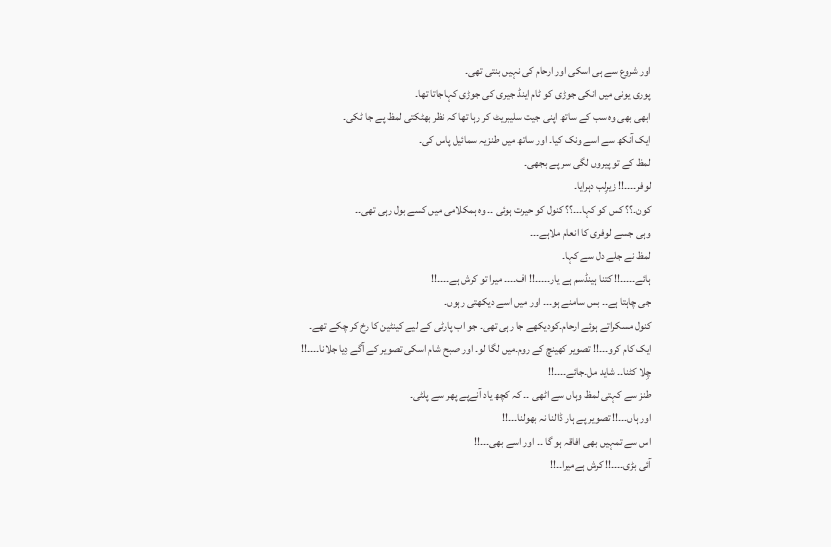اور شروع سے ہی اسکی اور ارحام کی نہیں بنتی تھی۔
پوری یونی میں انکی جوڑی کو ٹام اینڈ جیری کی جوڑی کہاجاتا تھا۔
ابھی بھی وہ سب کے ساتھ اپنی جیت سلیبریٹ کر رہا تھا کہ نظر بھٹکتی لمظ پے جا ٹکی۔
ایک آنکھ سے اسے ونک کیا۔ اور ساتھ میں طنزیہ سمائیل پاس کی۔
لمظ کے تو پیروں لگی سر پے بجھی۔
لوفر۔۔۔۔!! زیرِلب دہرایا۔
کون۔؟؟ کس کو کہا۔۔۔؟؟ کنول کو حیرت ہوئی ۔۔ وہ ہمکلامی میں کسے بول رہی تھی۔۔
وہی جسے لوفری کا انعام ملاہے۔۔۔
لمظ نے جلے دل سے کہا۔
ہائے۔۔۔۔۔!! کتنا ہینڈسم ہے یار۔۔۔۔۔!! اف۔۔۔۔ میرا تو کرش ہے۔۔۔۔!!
جی چاہتا ہے۔۔ بس سامنے ہو۔۔۔ اور میں اسے دیکھتی رہوں۔
کنول مسکراتے ہوئے ارحام۔کودیکھے جا رہی تھی۔ جو اب پارٹی کے لیے کینٹین کا رخ کر چکے تھے۔
ایک کام کرو۔۔۔!! تصویر کھینچ کے روم۔میں لگا لو۔ اور صبح شام اسکی تصویر کے آگے دِیا جلانا۔۔۔۔!!
چِلا کٹنا۔۔ شاید مل۔جائے۔۔۔۔!!
طنز سے کہتی لمظ وہاں سے اٹھی ۔۔ کہ کچھ یاد آنےپے پھر سے پلٹی۔
اور ہاں۔۔۔!! تصویر پے ہار ڈالنا نہ بھولنا۔۔۔!!
اس سے تمہیں بھی افاقہ ہو گا ۔۔ اور اسے بھی۔۔۔!!
آئی بڑی۔۔۔۔!! کرش ہےمیرا۔۔!!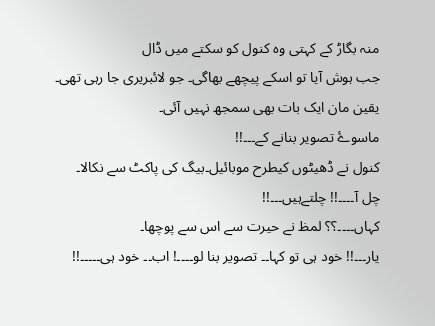منہ بگاڑ کے کہتی وہ کنول کو سکتے میں ڈال
جب ہوش آیا تو اسکے پیچھے بھاگی۔ جو لائبریری جا رہی تھی۔
یقین مان ایک بات بھی سمجھ نہیں آئی۔
ماسوۓ تصویر بنانے کے۔۔۔!!
کنول نے ڈھیٹوں کیطرح موبائیل۔بیگ کی پاکٹ سے نکالا۔
چل آ۔۔۔۔!! چلتےہیں۔۔۔!!
کہاں۔۔۔۔؟؟ لمظ نے حیرت سے اس سے پوچھا۔
یار۔۔۔!! خود ہی تو کہا۔۔ تصویر بنا لو۔۔۔۔! اب۔۔ خود ہی۔۔۔۔۔!!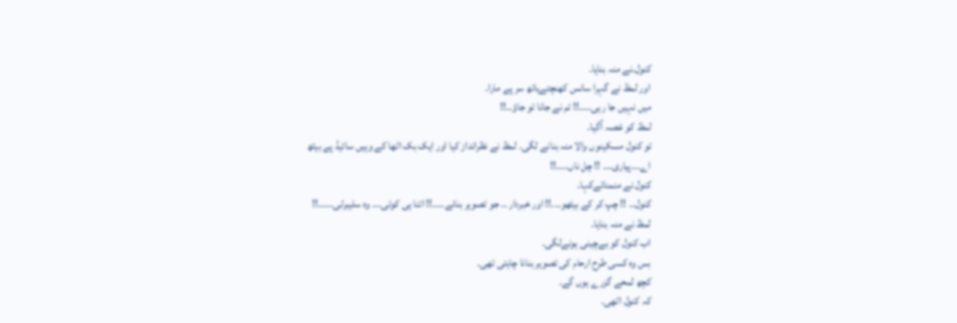کنول۔نے منہ بنایا۔
اور لمظ نے گہرا سانس کھنچتےہاتھ سر پے مارا۔
میں نہیں جا رہی۔۔۔۔!! تم نے جانا تو جاؤ۔۔!!
لمظ کو غصہ آگیا۔
تو کنول مسکینوں والا منہ بنانے لگی۔ لمظ نے نظرانداز کیا اور ایک بک اٹھا کے وہیں سائیڈ پے بیٹھ
اے۔۔۔پیاری۔۔۔ !! چل ناں۔۔۔۔!!
کنول نے منمناتےکہا۔
کنول۔۔ !! چپ کر کے بیٹھو۔۔۔!! اور خبردار ۔۔ جو تصویر بنانے۔۔۔۔!! اتنا ہی کوئی۔۔۔ وہ سلیبرٹی۔۔۔۔۔!!
لمظ نے منہ بنایا۔
اب کنول کو بےچینی ہونےلگی۔
بس وہ کسی طرح ارحام کی تصویر بنانا چاہتی تھی۔
کچھ لمحے گزرے ہوں گے۔
کہ کنول اٹھی۔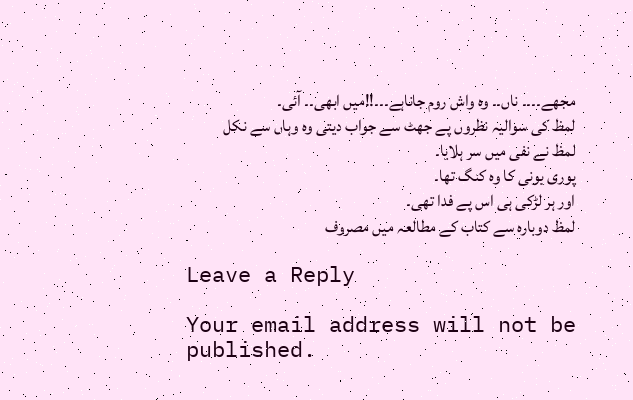مجھے۔۔۔۔ ناں۔۔ وہ واش روم جاناہے۔۔۔!!میں ابھی۔۔ آئی۔
لمظ کی سوالیہ نظروں پے جھٹ سے جواب دیتی وہ وہاں سے نکل
لمظ نے نفی میں سر ہلایا۔
پوری یونی کا وہ کنگ تھا۔
اور ہر لڑکی ہی اس پے فدا تھی۔
لمظ دوبارہ سے کتاب کے مطالعہ میں مصروف

Leave a Reply

Your email address will not be published.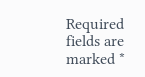Required fields are marked *